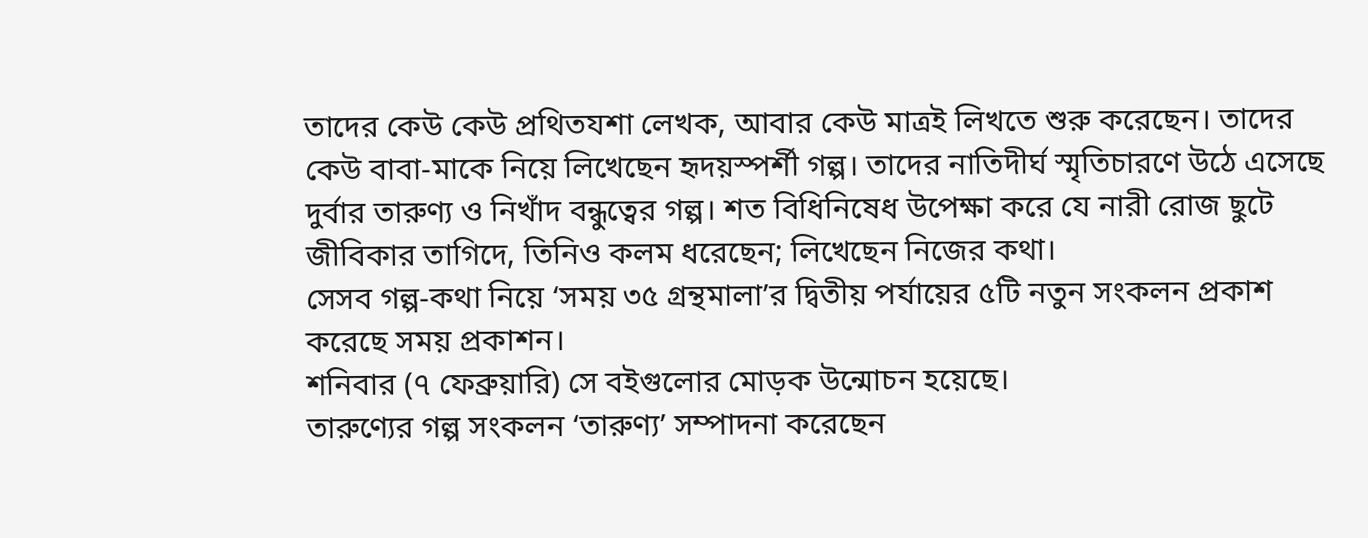তাদের কেউ কেউ প্রথিতযশা লেখক, আবার কেউ মাত্রই লিখতে শুরু করেছেন। তাদের কেউ বাবা-মাকে নিয়ে লিখেছেন হৃদয়স্পর্শী গল্প। তাদের নাতিদীর্ঘ স্মৃতিচারণে উঠে এসেছে দুর্বার তারুণ্য ও নিখাঁদ বন্ধুত্বের গল্প। শত বিধিনিষেধ উপেক্ষা করে যে নারী রোজ ছুটে জীবিকার তাগিদে, তিনিও কলম ধরেছেন; লিখেছেন নিজের কথা।
সেসব গল্প-কথা নিয়ে ‘সময় ৩৫ গ্রন্থমালা’র দ্বিতীয় পর্যায়ের ৫টি নতুন সংকলন প্রকাশ করেছে সময় প্রকাশন।
শনিবার (৭ ফেব্রুয়ারি) সে বইগুলোর মোড়ক উন্মোচন হয়েছে।
তারুণ্যের গল্প সংকলন ‘তারুণ্য’ সম্পাদনা করেছেন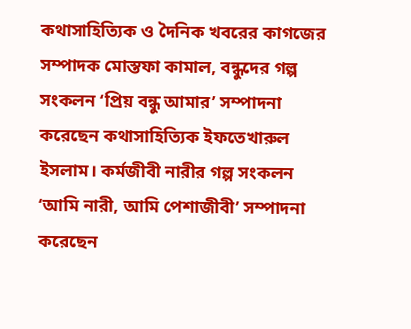কথাসাহিত্যিক ও দৈনিক খবরের কাগজের সম্পাদক মোস্তফা কামাল, বন্ধুদের গল্প সংকলন ‘প্রিয় বন্ধু আমার’ সম্পাদনা করেছেন কথাসাহিত্যিক ইফতেখারুল ইসলাম। কর্মজীবী নারীর গল্প সংকলন ‘আমি নারী, আমি পেশাজীবী’ সম্পাদনা করেছেন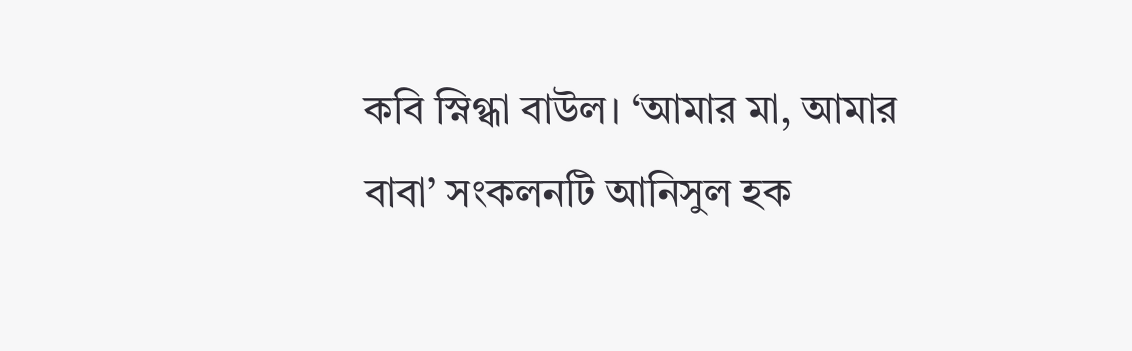কবি স্নিগ্ধা বাউল। ‘আমার মা, আমার বাবা’ সংকলনটি আনিসুল হক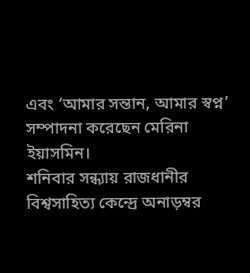এবং ‘আমার সন্তান, আমার স্বপ্ন’ সম্পাদনা করেছেন মেরিনা ইয়াসমিন।
শনিবার সন্ধ্যায় রাজধানীর বিশ্বসাহিত্য কেন্দ্রে অনাড়ম্বর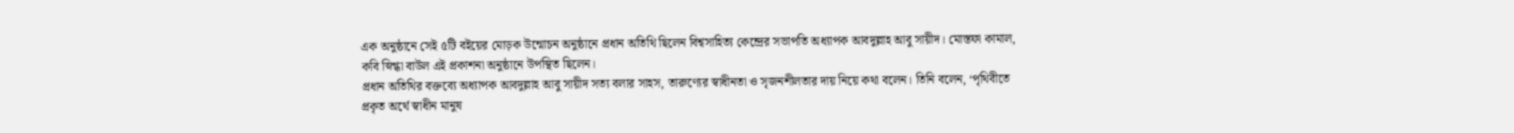এক অনুষ্ঠানে সেই ৫টি বইয়ের মোড়ক উন্মোচন অনুষ্ঠানে প্রধান অতিথি ছিলেন বিশ্বসাহিত্য কেন্দ্রের সভাপতি অধ্যাপক আবদুল্লাহ আবু সায়ীদ। মোস্তফা কামাল, কবি স্নিগ্ধা বাউল এই প্রকাশনা অনুষ্ঠানে উপস্থিত ছিলেন।
প্রধান অতিথির বক্তব্যে অধ্যাপক আবদুল্লাহ আবু সায়ীদ সত্য বলার সাহস, তারুণ্যের স্বাধীনতা ও সৃজনশীলতার দায় নিয়ে কথা বলেন। তিনি বলেন, ‘পৃথিবীতে প্রকৃত অর্থে স্বাধীন মানুষ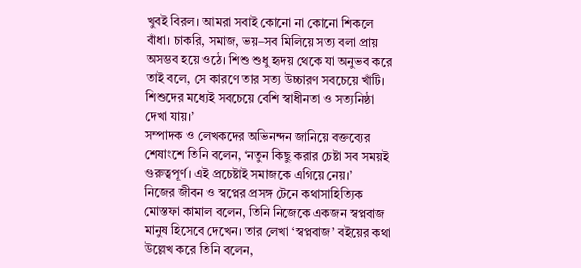খুবই বিরল। আমরা সবাই কোনো না কোনো শিকলে বাঁধা। চাকরি, সমাজ, ভয়–সব মিলিয়ে সত্য বলা প্রায় অসম্ভব হয়ে ওঠে। শিশু শুধু হৃদয় থেকে যা অনুভব করে তাই বলে, সে কারণে তার সত্য উচ্চারণ সবচেয়ে খাঁটি। শিশুদের মধ্যেই সবচেয়ে বেশি স্বাধীনতা ও সত্যনিষ্ঠা দেখা যায়।’
সম্পাদক ও লেখকদের অভিনন্দন জানিয়ে বক্তব্যের শেষাংশে তিনি বলেন, ‘নতুন কিছু করার চেষ্টা সব সময়ই গুরুত্বপূর্ণ। এই প্রচেষ্টাই সমাজকে এগিয়ে নেয়।’
নিজের জীবন ও স্বপ্নের প্রসঙ্গ টেনে কথাসাহিত্যিক মোস্তফা কামাল বলেন, তিনি নিজেকে একজন স্বপ্নবাজ মানুষ হিসেবে দেখেন। তার লেখা ‘স্বপ্নবাজ’ বইয়ের কথা উল্লেখ করে তিনি বলেন,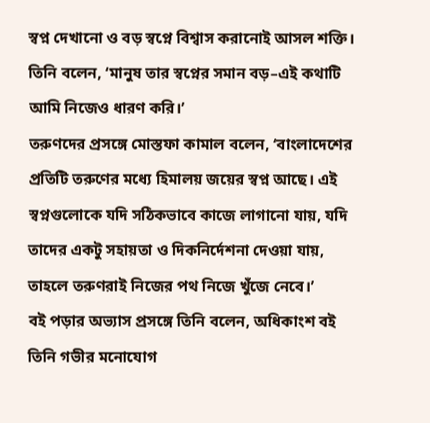স্বপ্ন দেখানো ও বড় স্বপ্নে বিশ্বাস করানোই আসল শক্তি। তিনি বলেন, ‘মানুষ তার স্বপ্নের সমান বড়–এই কথাটি আমি নিজেও ধারণ করি।’
তরুণদের প্রসঙ্গে মোস্তফা কামাল বলেন, ‘বাংলাদেশের প্রতিটি তরুণের মধ্যে হিমালয় জয়ের স্বপ্ন আছে। এই স্বপ্নগুলোকে যদি সঠিকভাবে কাজে লাগানো যায়, যদি তাদের একটু সহায়তা ও দিকনির্দেশনা দেওয়া যায়, তাহলে তরুণরাই নিজের পথ নিজে খুঁজে নেবে।’
বই পড়ার অভ্যাস প্রসঙ্গে তিনি বলেন, অধিকাংশ বই তিনি গভীর মনোযোগ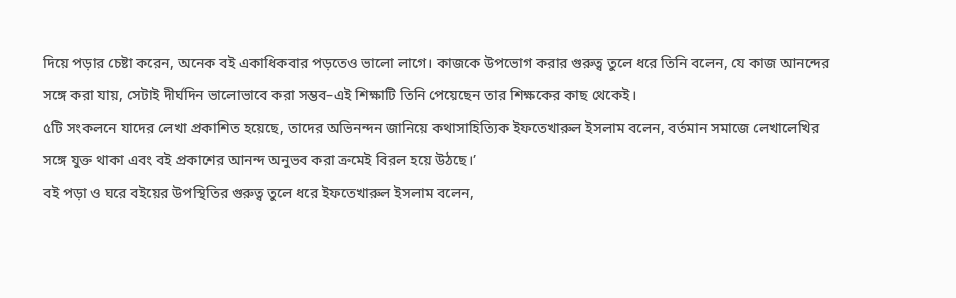দিয়ে পড়ার চেষ্টা করেন, অনেক বই একাধিকবার পড়তেও ভালো লাগে। কাজকে উপভোগ করার গুরুত্ব তুলে ধরে তিনি বলেন, যে কাজ আনন্দের সঙ্গে করা যায়, সেটাই দীর্ঘদিন ভালোভাবে করা সম্ভব–এই শিক্ষাটি তিনি পেয়েছেন তার শিক্ষকের কাছ থেকেই।
৫টি সংকলনে যাদের লেখা প্রকাশিত হয়েছে, তাদের অভিনন্দন জানিয়ে কথাসাহিত্যিক ইফতেখারুল ইসলাম বলেন, বর্তমান সমাজে লেখালেখির সঙ্গে যুক্ত থাকা এবং বই প্রকাশের আনন্দ অনুভব করা ক্রমেই বিরল হয়ে উঠছে।’
বই পড়া ও ঘরে বইয়ের উপস্থিতির গুরুত্ব তুলে ধরে ইফতেখারুল ইসলাম বলেন,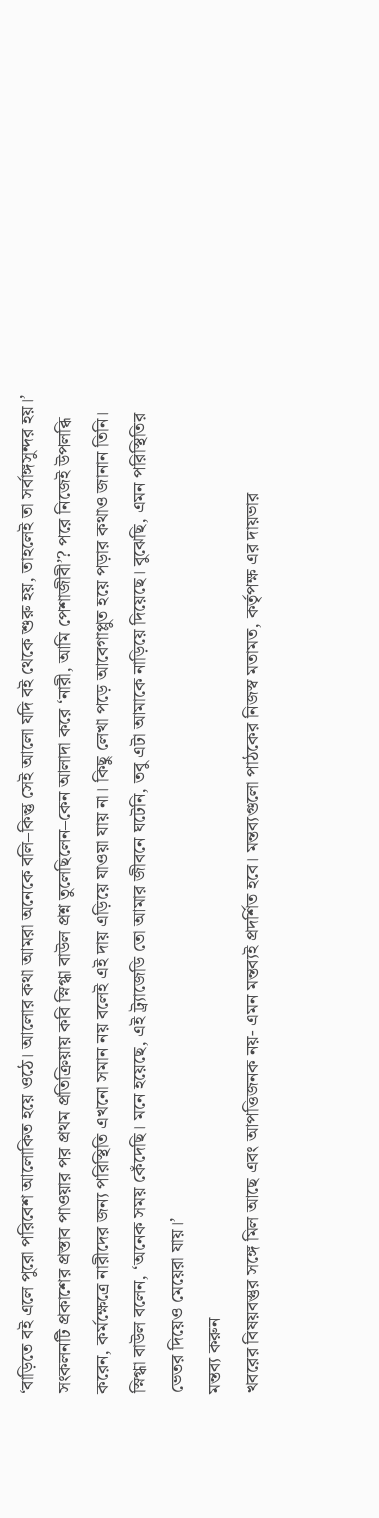‘বাড়িতে বই এলে পুরো পরিবেশ আলোকিত হয়ে ওঠে। আলোর কথা আমরা অনেকে বলি–কিন্তু সেই আলো যদি বই থেকে শুরু হয়, তাহলেই তা সর্বাঙ্গসুন্দর হয়।’
সংকলনটি প্রকাশের প্রস্তাব পাওয়ার পর প্রথম প্রতিক্রিয়ায় কবি স্নিগ্ধা বাউল প্রশ্ন তুলেছিলেন–কেন আলাদা করে ‘নারী, আমি পেশাজীবী’? পরে নিজেই উপলব্ধি করেন, কর্মক্ষেত্রে নারীদের জন্য পরিস্থিতি এখনো সমান নয় বলেই এই দায় এড়িয়ে যাওয়া যায় না। কিছু লেখা পড়ে আবেগাপ্লুত হয়ে পড়ার কথাও জানান তিনি। স্নিগ্ধা বাউল বলেন, ‘অনেক সময় কেঁদেছি। মনে হয়েছে, এই ট্র্যাজেডি তো আমার জীবনে ঘটেনি, তবু এটা আমাকে নাড়িয়ে দিয়েছে। বুঝেছি, এমন পরিস্থিতির ভেতর দিয়েও মেয়েরা যায়।’
মন্তব্য করুন
খবরের বিষয়বস্তুর সঙ্গে মিল আছে এবং আপত্তিজনক নয়- এমন মন্তব্যই প্রদর্শিত হবে। মন্তব্যগুলো পাঠকের নিজস্ব মতামত, কর্তৃপক্ষ এর দায়ভার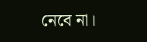নেবে না।